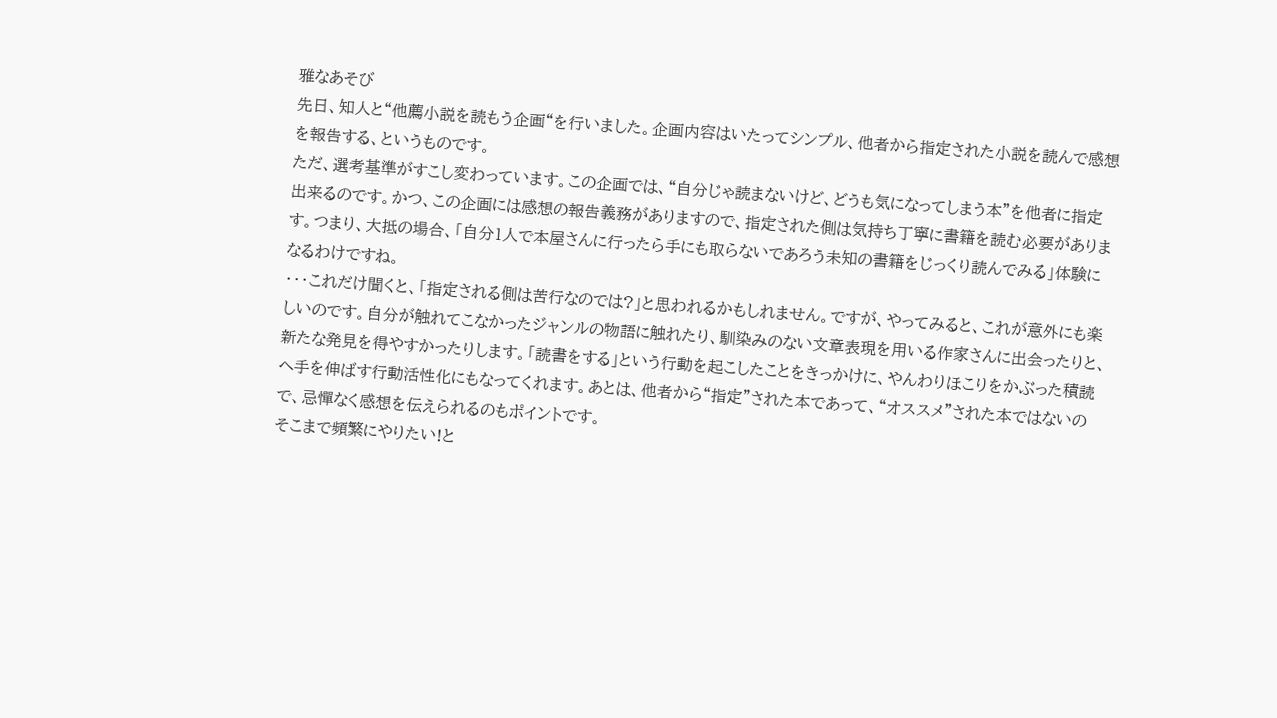雅なあそび
先日、知人と“他薦小説を読もう企画“を行いました。企画内容はいたってシンプル、他者から指定された小説を読んで感想を報告する、というものです。
ただ、選考基準がすこし変わっています。この企画では、“自分じゃ読まないけど、どうも気になってしまう本”を他者に指定出来るのです。かつ、この企画には感想の報告義務がありますので、指定された側は気持ち丁寧に書籍を読む必要があります。つまり、大抵の場合、「自分1人で本屋さんに行ったら手にも取らないであろう未知の書籍をじっくり読んでみる」体験になるわけですね。
・・・これだけ聞くと、「指定される側は苦行なのでは?」と思われるかもしれません。ですが、やってみると、これが意外にも楽しいのです。自分が触れてこなかったジャンルの物語に触れたり、馴染みのない文章表現を用いる作家さんに出会ったりと、新たな発見を得やすかったりします。「読書をする」という行動を起こしたことをきっかけに、やんわりほこりをかぶった積読へ手を伸ばす行動活性化にもなってくれます。あとは、他者から“指定”された本であって、“オススメ”された本ではないので、忌憚なく感想を伝えられるのもポイントです。
そこまで頻繁にやりたい!と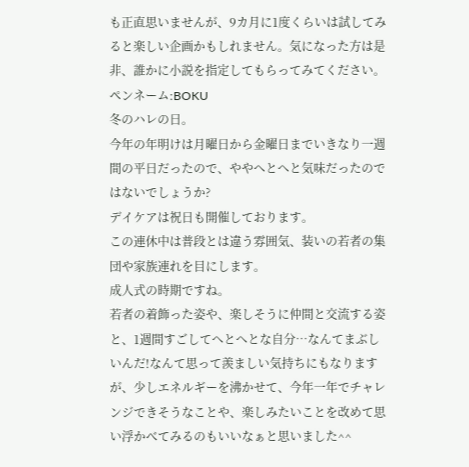も正直思いませんが、9カ月に1度くらいは試してみると楽しい企画かもしれません。気になった方は是非、誰かに小説を指定してもらってみてください。
ペンネーム:BOKU
冬のハレの日。
今年の年明けは月曜日から金曜日までいきなり一週間の平日だったので、ややへとへと気味だったのではないでしょうか?
デイケアは祝日も開催しております。
この連休中は普段とは違う雰囲気、装いの若者の集団や家族連れを目にします。
成人式の時期ですね。
若者の着飾った姿や、楽しそうに仲間と交流する姿と、1週間すごしてへとへとな自分…なんてまぶしいんだ!なんて思って羨ましい気持ちにもなりますが、少しエネルギーを沸かせて、今年一年でチャレンジできそうなことや、楽しみたいことを改めて思い浮かべてみるのもいいなぁと思いました^^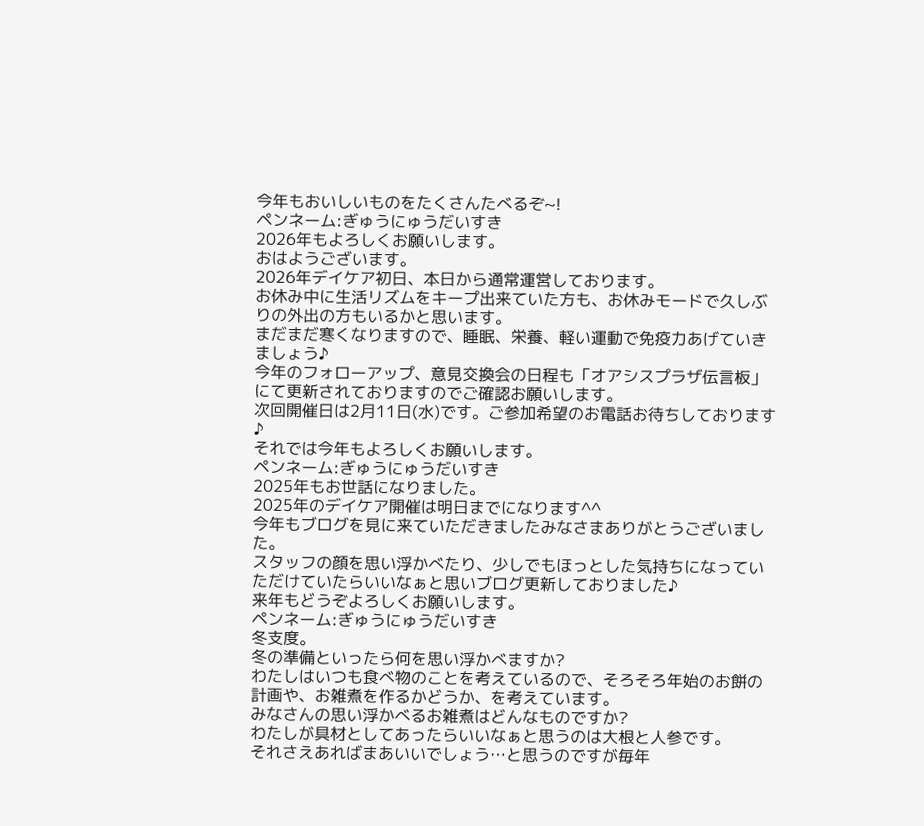今年もおいしいものをたくさんたべるぞ~!
ペンネーム:ぎゅうにゅうだいすき
2026年もよろしくお願いします。
おはようございます。
2026年デイケア初日、本日から通常運営しております。
お休み中に生活リズムをキープ出来ていた方も、お休みモードで久しぶりの外出の方もいるかと思います。
まだまだ寒くなりますので、睡眠、栄養、軽い運動で免疫力あげていきましょう♪
今年のフォローアップ、意見交換会の日程も「オアシスプラザ伝言板」にて更新されておりますのでご確認お願いします。
次回開催日は2月11日(水)です。ご参加希望のお電話お待ちしております♪
それでは今年もよろしくお願いします。
ペンネーム:ぎゅうにゅうだいすき
2025年もお世話になりました。
2025年のデイケア開催は明日までになります^^
今年もブログを見に来ていただきましたみなさまありがとうございました。
スタッフの顔を思い浮かべたり、少しでもほっとした気持ちになっていただけていたらいいなぁと思いブログ更新しておりました♪
来年もどうぞよろしくお願いします。
ペンネーム:ぎゅうにゅうだいすき
冬支度。
冬の準備といったら何を思い浮かべますか?
わたしはいつも食べ物のことを考えているので、そろそろ年始のお餅の計画や、お雑煮を作るかどうか、を考えています。
みなさんの思い浮かべるお雑煮はどんなものですか?
わたしが具材としてあったらいいなぁと思うのは大根と人参です。
それさえあればまあいいでしょう…と思うのですが毎年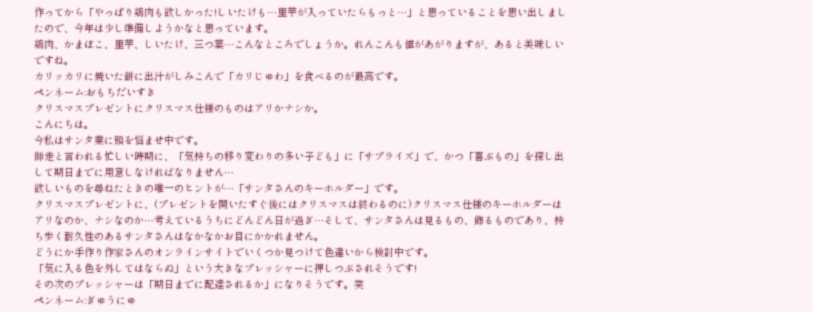作ってから「やっぱり鶏肉も欲しかった!しいたけも…里芋が入っていたらもっと…」と思っていることを思い出しましたので、今年は少し準備しようかなと思っています。
鶏肉、かまぼこ、里芋、しいたけ、三つ葉…こんなところでしょうか。れんこんも値があがりますが、あると美味しいですね。
カリッカリに焼いた餅に出汁がしみこんで「カリじゅわ」を食べるのが最高です。
ペンネーム:おもちだいすき
クリスマスプレゼントにクリスマス仕様のものはアリかナシか。
こんにちは。
今私はサンタ業に頭を悩ませ中です。
師走と言われる忙しい時期に、「気持ちの移り変わりの多い子ども」に「サプライズ」で、かつ「喜ぶもの」を探し出して期日までに用意しなければなりません…
欲しいものを尋ねたときの唯一のヒントが…「サンタさんのキーホルダー」です。
クリスマスプレゼントに、(プレゼントを開いたすぐ後にはクリスマスは終わるのに)クリスマス仕様のキーホルダーはアリなのか、ナシなのか…考えているうちにどんどん日が過ぎ…そして、サンタさんは見るもの、飾るものであり、持ち歩く耐久性のあるサンタさんはなかなかお目にかかれません。
どうにか手作り作家さんのオンラインサイトでいくつか見つけて色違いから検討中です。
「気に入る色を外してはならぬ」という大きなプレッシャーに押しつぶされそうです!
その次のプレッシャーは「期日までに配達されるか」になりそうです。笑
ペンネーム:ぎゅうにゅ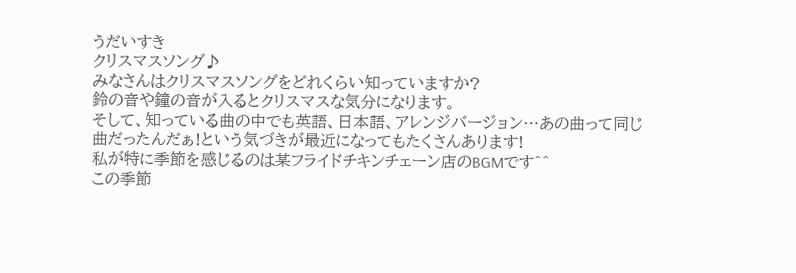うだいすき
クリスマスソング♪
みなさんはクリスマスソングをどれくらい知っていますか?
鈴の音や鐘の音が入るとクリスマスな気分になります。
そして、知っている曲の中でも英語、日本語、アレンジバージョン…あの曲って同じ曲だったんだぁ!という気づきが最近になってもたくさんあります!
私が特に季節を感じるのは某フライドチキンチェーン店のBGMです^^
この季節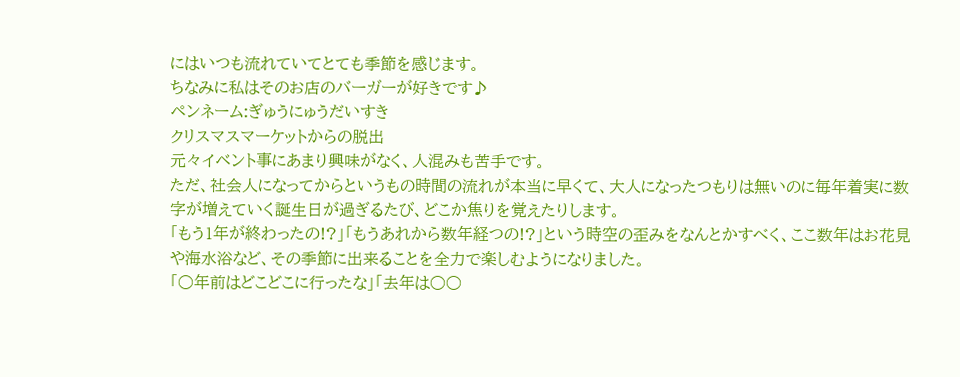にはいつも流れていてとても季節を感じます。
ちなみに私はそのお店のバーガーが好きです♪
ペンネーム:ぎゅうにゅうだいすき
クリスマスマーケットからの脱出
元々イベント事にあまり興味がなく、人混みも苦手です。
ただ、社会人になってからというもの時間の流れが本当に早くて、大人になったつもりは無いのに毎年着実に数字が増えていく誕生日が過ぎるたび、どこか焦りを覚えたりします。
「もう1年が終わったの!?」「もうあれから数年経つの!?」という時空の歪みをなんとかすべく、ここ数年はお花見や海水浴など、その季節に出来ることを全力で楽しむようになりました。
「○年前はどこどこに行ったな」「去年は○○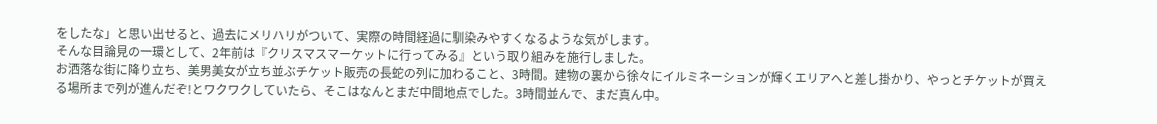をしたな」と思い出せると、過去にメリハリがついて、実際の時間経過に馴染みやすくなるような気がします。
そんな目論見の一環として、2年前は『クリスマスマーケットに行ってみる』という取り組みを施行しました。
お洒落な街に降り立ち、美男美女が立ち並ぶチケット販売の長蛇の列に加わること、3時間。建物の裏から徐々にイルミネーションが輝くエリアへと差し掛かり、やっとチケットが買える場所まで列が進んだぞ!とワクワクしていたら、そこはなんとまだ中間地点でした。3時間並んで、まだ真ん中。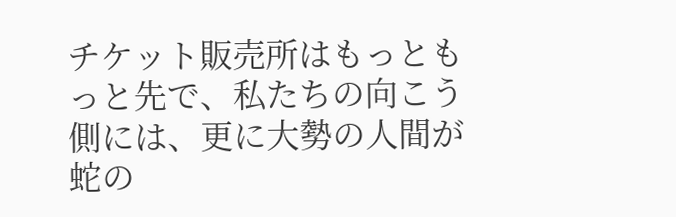チケット販売所はもっともっと先で、私たちの向こう側には、更に大勢の人間が蛇の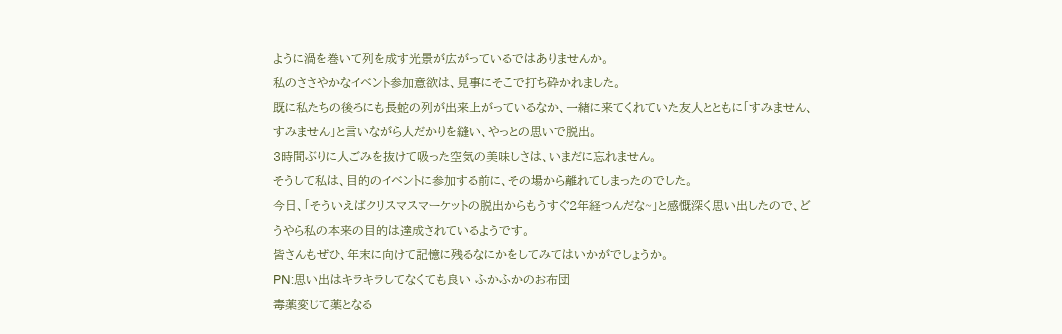ように渦を巻いて列を成す光景が広がっているではありませんか。
私のささやかなイベント参加意欲は、見事にそこで打ち砕かれました。
既に私たちの後ろにも長蛇の列が出来上がっているなか、一緒に来てくれていた友人とともに「すみません、すみません」と言いながら人だかりを縫い、やっとの思いで脱出。
3時間ぶりに人ごみを抜けて吸った空気の美味しさは、いまだに忘れません。
そうして私は、目的のイベントに参加する前に、その場から離れてしまったのでした。
今日、「そういえばクリスマスマーケットの脱出からもうすぐ2年経つんだな~」と感慨深く思い出したので、どうやら私の本来の目的は達成されているようです。
皆さんもぜひ、年末に向けて記憶に残るなにかをしてみてはいかがでしょうか。
PN:思い出はキラキラしてなくても良い ふかふかのお布団
毒薬変じて薬となる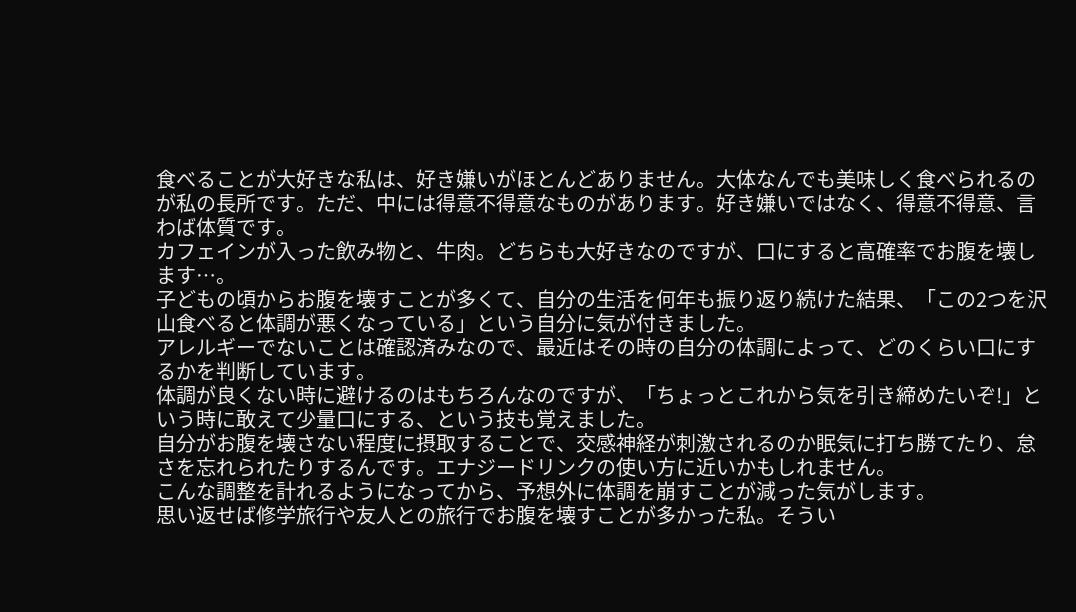食べることが大好きな私は、好き嫌いがほとんどありません。大体なんでも美味しく食べられるのが私の長所です。ただ、中には得意不得意なものがあります。好き嫌いではなく、得意不得意、言わば体質です。
カフェインが入った飲み物と、牛肉。どちらも大好きなのですが、口にすると高確率でお腹を壊します…。
子どもの頃からお腹を壊すことが多くて、自分の生活を何年も振り返り続けた結果、「この2つを沢山食べると体調が悪くなっている」という自分に気が付きました。
アレルギーでないことは確認済みなので、最近はその時の自分の体調によって、どのくらい口にするかを判断しています。
体調が良くない時に避けるのはもちろんなのですが、「ちょっとこれから気を引き締めたいぞ!」という時に敢えて少量口にする、という技も覚えました。
自分がお腹を壊さない程度に摂取することで、交感神経が刺激されるのか眠気に打ち勝てたり、怠さを忘れられたりするんです。エナジードリンクの使い方に近いかもしれません。
こんな調整を計れるようになってから、予想外に体調を崩すことが減った気がします。
思い返せば修学旅行や友人との旅行でお腹を壊すことが多かった私。そうい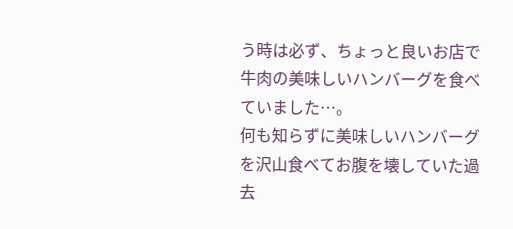う時は必ず、ちょっと良いお店で牛肉の美味しいハンバーグを食べていました…。
何も知らずに美味しいハンバーグを沢山食べてお腹を壊していた過去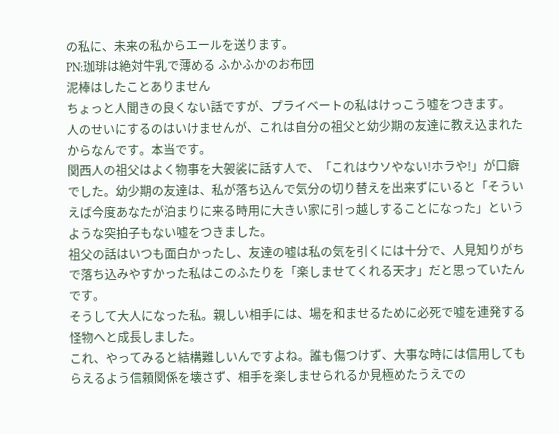の私に、未来の私からエールを送ります。
PN:珈琲は絶対牛乳で薄める ふかふかのお布団
泥棒はしたことありません
ちょっと人聞きの良くない話ですが、プライベートの私はけっこう嘘をつきます。
人のせいにするのはいけませんが、これは自分の祖父と幼少期の友達に教え込まれたからなんです。本当です。
関西人の祖父はよく物事を大袈裟に話す人で、「これはウソやない!ホラや!」が口癖でした。幼少期の友達は、私が落ち込んで気分の切り替えを出来ずにいると「そういえば今度あなたが泊まりに来る時用に大きい家に引っ越しすることになった」というような突拍子もない嘘をつきました。
祖父の話はいつも面白かったし、友達の嘘は私の気を引くには十分で、人見知りがちで落ち込みやすかった私はこのふたりを「楽しませてくれる天才」だと思っていたんです。
そうして大人になった私。親しい相手には、場を和ませるために必死で嘘を連発する怪物へと成長しました。
これ、やってみると結構難しいんですよね。誰も傷つけず、大事な時には信用してもらえるよう信頼関係を壊さず、相手を楽しませられるか見極めたうえでの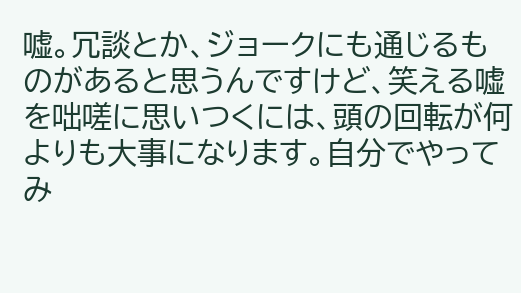嘘。冗談とか、ジョークにも通じるものがあると思うんですけど、笑える嘘を咄嗟に思いつくには、頭の回転が何よりも大事になります。自分でやってみ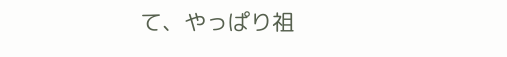て、やっぱり祖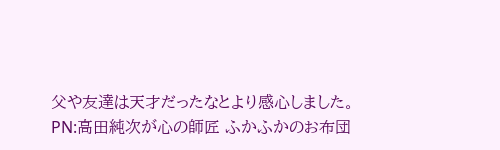父や友達は天才だったなとより感心しました。
PN:高田純次が心の師匠 ふかふかのお布団